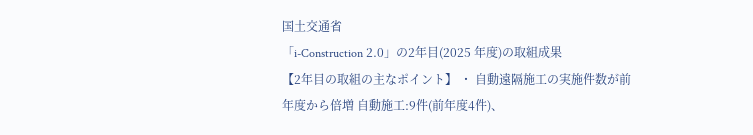国土交通省
「i-Construction 2.0」の2年目(2025 年度)の取組成果
【2年目の取組の主なポイント】 ・ 自動遠隔施工の実施件数が前年度から倍増 自動施工:9件(前年度4件)、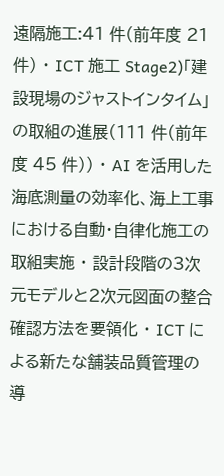遠隔施工:41 件(前年度 21 件) ・ ICT 施工 Stage2)「建設現場のジャストインタイム」の取組の進展(111 件(前年度 45 件)) ・ AI を活用した海底測量の効率化、海上工事における自動・自律化施工の取組実施 ・ 設計段階の3次元モデルと2次元図面の整合確認方法を要領化 ・ ICT による新たな舗装品質管理の導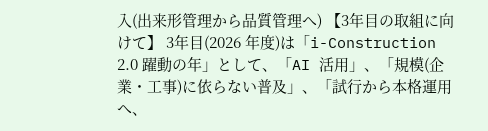入(出来形管理から品質管理へ) 【3年目の取組に向けて】 3年目(2026 年度)は「i-Construction 2.0 躍動の年」として、「AI 活用」、「規模(企業・工事)に依らない普及」、「試行から本格運用へ、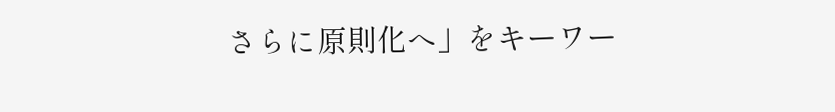さらに原則化へ」をキーワー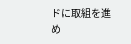ドに取組を進め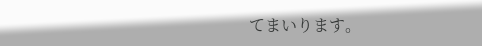てまいります。